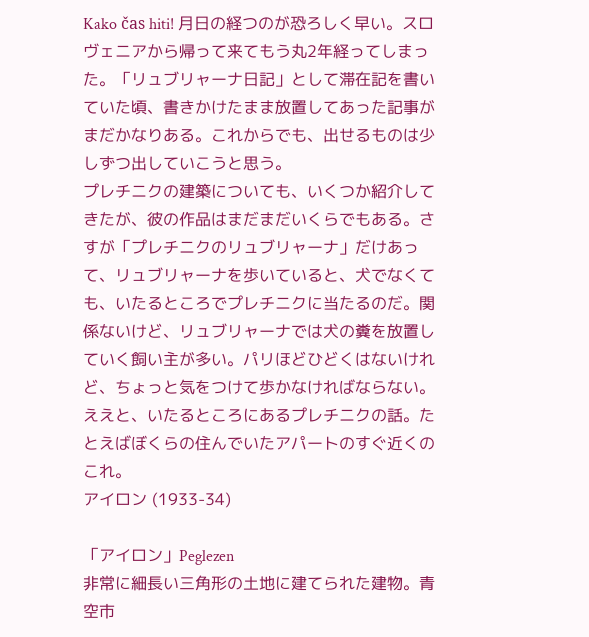Kako čas hiti! 月日の経つのが恐ろしく早い。スロヴェニアから帰って来てもう丸2年経ってしまった。「リュブリャーナ日記」として滞在記を書いていた頃、書きかけたまま放置してあった記事がまだかなりある。これからでも、出せるものは少しずつ出していこうと思う。
プレチニクの建築についても、いくつか紹介してきたが、彼の作品はまだまだいくらでもある。さすが「プレチニクのリュブリャーナ」だけあって、リュブリャーナを歩いていると、犬でなくても、いたるところでプレチニクに当たるのだ。関係ないけど、リュブリャーナでは犬の糞を放置していく飼い主が多い。パリほどひどくはないけれど、ちょっと気をつけて歩かなければならない。
ええと、いたるところにあるプレチニクの話。たとえばぼくらの住んでいたアパートのすぐ近くのこれ。
アイロン (1933-34)

「アイロン」Peglezen
非常に細長い三角形の土地に建てられた建物。青空市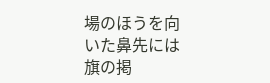場のほうを向いた鼻先には旗の掲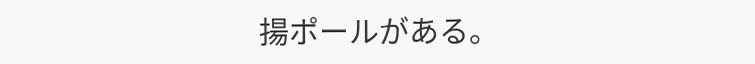揚ポールがある。